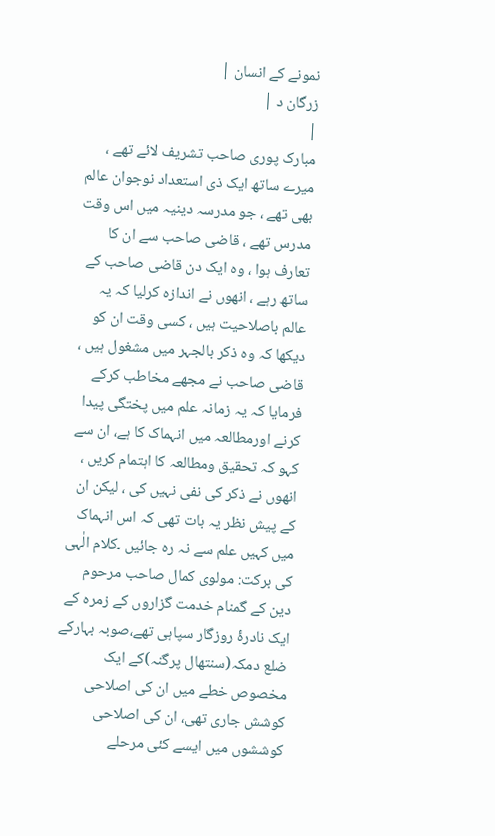نمونے کے انسان |
زرگان د |
|
مبارک پوری صاحب تشریف لائے تھے ، میرے ساتھ ایک ذی استعداد نوجوان عالم بھی تھے ، جو مدرسہ دینیہ میں اس وقت مدرس تھے ، قاضی صاحب سے ان کا تعارف ہوا ، وہ ایک دن قاضی صاحب کے ساتھ رہے ، انھوں نے اندازہ کرلیا کہ یہ عالم باصلاحیت ہیں ، کسی وقت ان کو دیکھا کہ وہ ذکر بالجہر میں مشغول ہیں ، قاضی صاحب نے مجھے مخاطب کرکے فرمایا کہ یہ زمانہ علم میں پختگی پیدا کرنے اورمطالعہ میں انہماک کا ہے، ان سے کہو کہ تحقیق ومطالعہ کا اہتمام کریں ، انھوں نے ذکر کی نفی نہیں کی ، لیکن ان کے پیش نظر یہ بات تھی کہ اس انہماک میں کہیں علم سے نہ رہ جائیں ۔کلام الٰہی کی برکت: مولوی کمال صاحب مرحوم دین کے گمنام خدمت گزاروں کے زمرہ کے ایک نادرۂ روزگار سپاہی تھے،صوبہ بہارکے ضلع دمکہ(سنتھال پرگنہ)کے ایک مخصوص خطے میں ان کی اصلاحی کوشش جاری تھی، ان کی اصلاحی کوششوں میں ایسے کئی مرحلے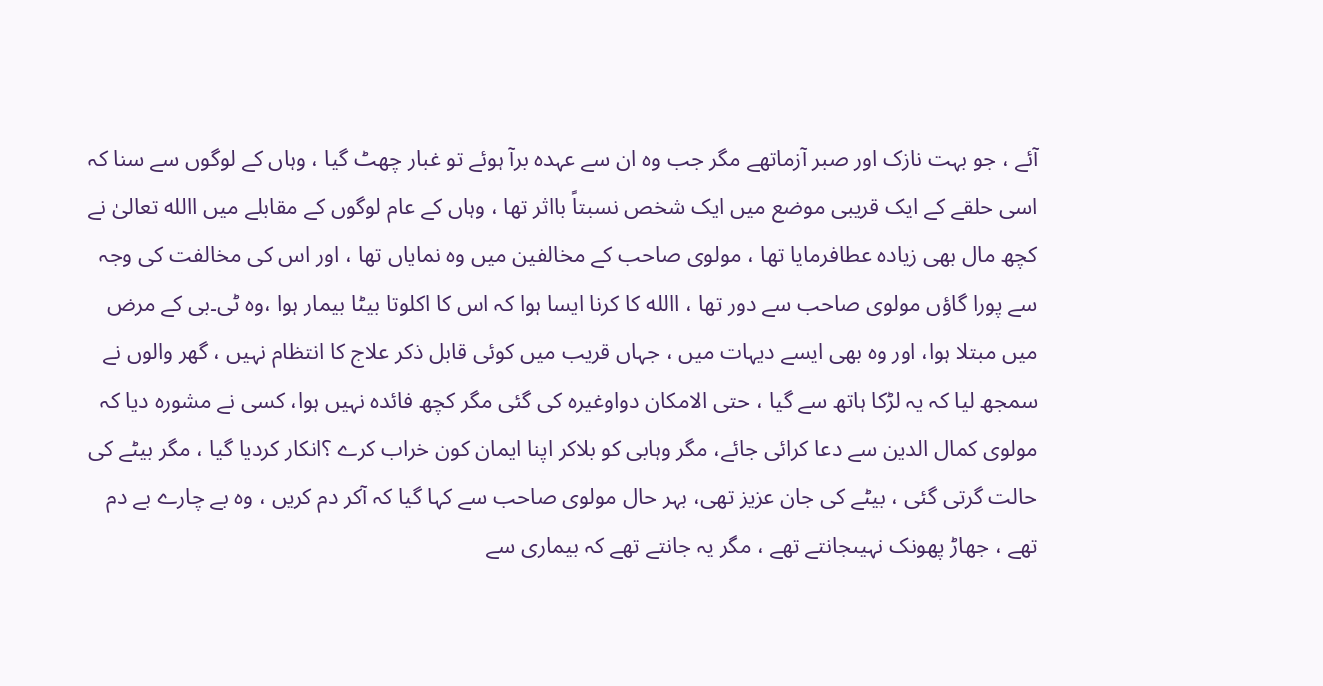آئے ، جو بہت نازک اور صبر آزماتھے مگر جب وہ ان سے عہدہ برآ ہوئے تو غبار چھٹ گیا ، وہاں کے لوگوں سے سنا کہ اسی حلقے کے ایک قریبی موضع میں ایک شخص نسبتاً بااثر تھا ، وہاں کے عام لوگوں کے مقابلے میں االله تعالیٰ نے کچھ مال بھی زیادہ عطافرمایا تھا ، مولوی صاحب کے مخالفین میں وہ نمایاں تھا ، اور اس کی مخالفت کی وجہ سے پورا گاؤں مولوی صاحب سے دور تھا ، االله کا کرنا ایسا ہوا کہ اس کا اکلوتا بیٹا بیمار ہوا ،وہ ٹی۔بی کے مرض میں مبتلا ہوا، اور وہ بھی ایسے دیہات میں ، جہاں قریب میں کوئی قابل ذکر علاج کا انتظام نہیں ، گھر والوں نے سمجھ لیا کہ یہ لڑکا ہاتھ سے گیا ، حتی الامکان دواوغیرہ کی گئی مگر کچھ فائدہ نہیں ہوا، کسی نے مشورہ دیا کہ مولوی کمال الدین سے دعا کرائی جائے، مگر وہابی کو بلاکر اپنا ایمان کون خراب کرے ؟انکار کردیا گیا ، مگر بیٹے کی حالت گرتی گئی ، بیٹے کی جان عزیز تھی، بہر حال مولوی صاحب سے کہا گیا کہ آکر دم کریں ، وہ بے چارے بے دم تھے ، جھاڑ پھونک نہیںجانتے تھے ، مگر یہ جانتے تھے کہ بیماری سے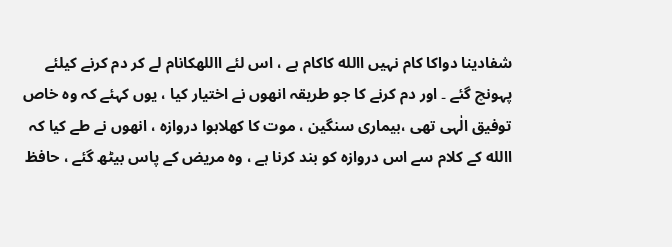شفادینا دواکا کام نہیں االله کاکام ہے ، اس لئے االلهکانام لے کر دم کرنے کیلئے پہونچ گئے ۔ اور دم کرنے کا جو طریقہ انھوں نے اختیار کیا ، یوں کہئے کہ وہ خاص توفیق الٰہی تھی ،بیماری سنگین ، موت کا کھلاہوا دروازہ ، انھوں نے طے کیا کہ االله کے کلام سے اس دروازہ کو بند کرنا ہے ، وہ مریض کے پاس بیٹھ گئے ، حافظ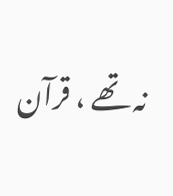نہ تھے ، قرآن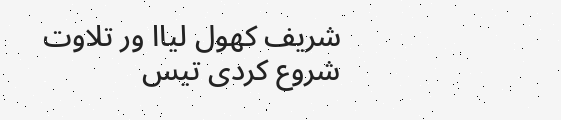شریف کھول لیاا ور تلاوت شروع کردی تیس